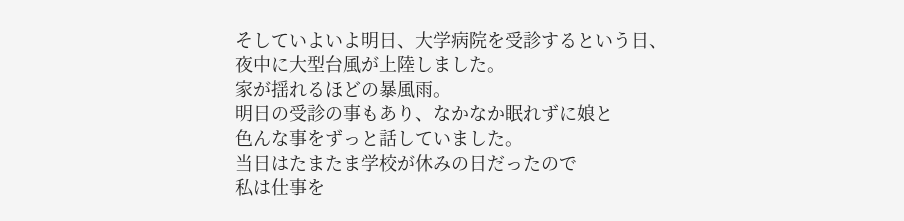そしていよいよ明日、大学病院を受診するという日、
夜中に大型台風が上陸しました。
家が揺れるほどの暴風雨。
明日の受診の事もあり、なかなか眠れずに娘と
色んな事をずっと話していました。
当日はたまたま学校が休みの日だったので
私は仕事を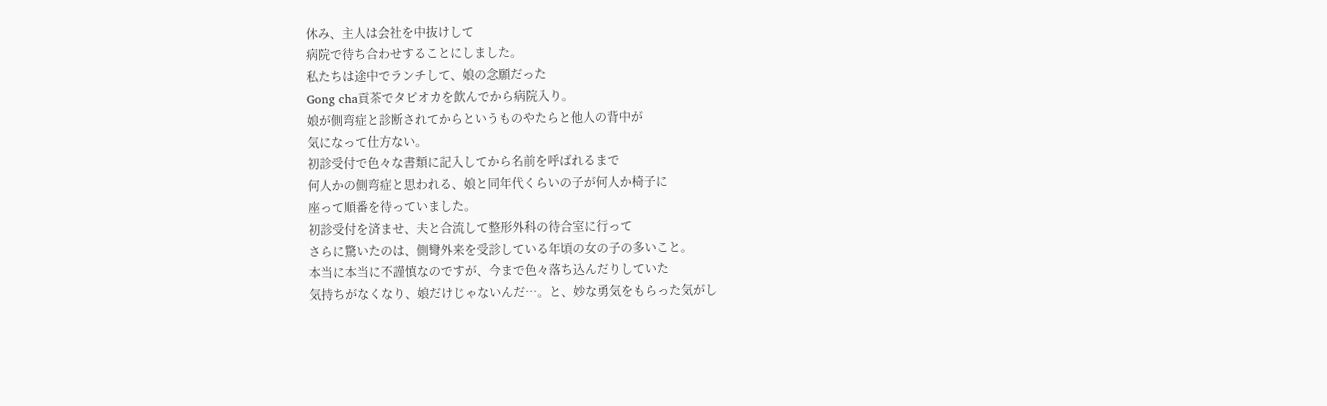休み、主人は会社を中抜けして
病院で待ち合わせすることにしました。
私たちは途中でランチして、娘の念願だった
Gong cha貢茶でタピオカを飲んでから病院入り。
娘が側弯症と診断されてからというものやたらと他人の背中が
気になって仕方ない。
初診受付で色々な書類に記入してから名前を呼ばれるまで
何人かの側弯症と思われる、娘と同年代くらいの子が何人か椅子に
座って順番を待っていました。
初診受付を済ませ、夫と合流して整形外科の待合室に行って
さらに驚いたのは、側彎外来を受診している年頃の女の子の多いこと。
本当に本当に不謹慎なのですが、今まで色々落ち込んだりしていた
気持ちがなくなり、娘だけじゃないんだ…。と、妙な勇気をもらった気がし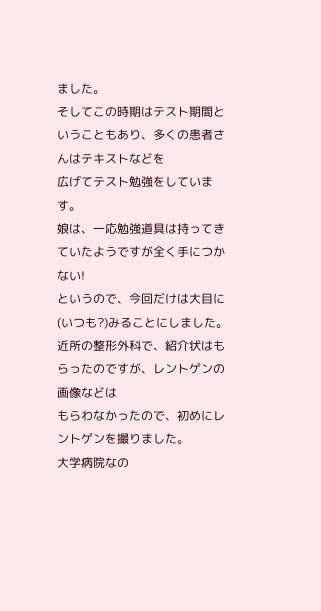ました。
そしてこの時期はテスト期間ということもあり、多くの患者さんはテキストなどを
広げてテスト勉強をしています。
娘は、一応勉強道具は持ってきていたようですが全く手につかない!
というので、今回だけは大目に(いつも?)みることにしました。
近所の整形外科で、紹介状はもらったのですが、レントゲンの画像などは
もらわなかったので、初めにレントゲンを撮りました。
大学病院なの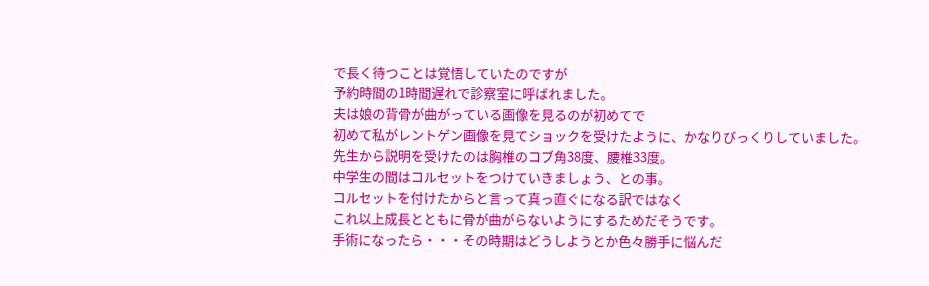で長く待つことは覚悟していたのですが
予約時間の1時間遅れで診察室に呼ばれました。
夫は娘の背骨が曲がっている画像を見るのが初めてで
初めて私がレントゲン画像を見てショックを受けたように、かなりびっくりしていました。
先生から説明を受けたのは胸椎のコブ角38度、腰椎33度。
中学生の間はコルセットをつけていきましょう、との事。
コルセットを付けたからと言って真っ直ぐになる訳ではなく
これ以上成長とともに骨が曲がらないようにするためだそうです。
手術になったら・・・その時期はどうしようとか色々勝手に悩んだ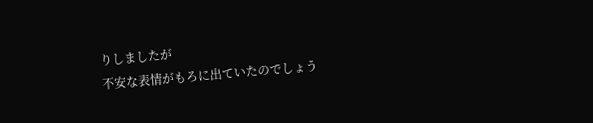りしましたが
不安な表情がもろに出ていたのでしょう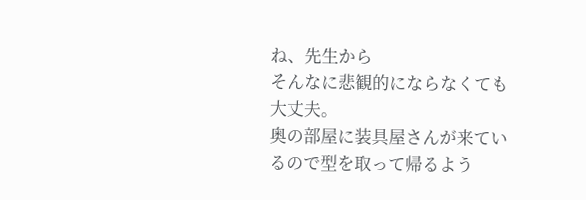ね、先生から
そんなに悲観的にならなくても大丈夫。
奥の部屋に装具屋さんが来ているので型を取って帰るよう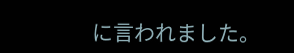に言われました。